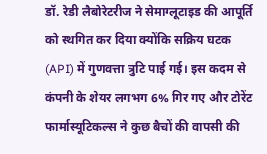डॉ. रेडी लैबोरेटरीज ने सेमाग्लूटाइड की आपूर्ति को स्थगित कर दिया क्योंकि सक्रिय घटक (API) में गुणवत्ता त्रुटि पाई गई। इस कदम से कंपनी के शेयर लगभग 6% गिर गए और टोरेंट फार्मास्यूटिकल्स ने कुछ बैचों की वापसी की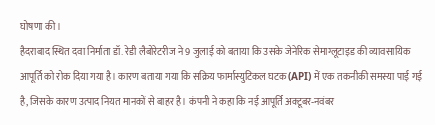घोषणा की।
हैदराबाद स्थित दवा निर्माता डॉ. रेडी लैबोरेटरीज ने 9 जुलाई को बताया कि उसके जेनेरिक सेमाग्लूटाइड की व्यावसायिक आपूर्ति को रोक दिया गया है। कारण बताया गया कि सक्रिय फार्मास्युटिकल घटक (API) में एक तकनीकी समस्या पाई गई है, जिसके कारण उत्पाद नियत मानकों से बाहर है। कंपनी ने कहा कि नई आपूर्ति अक्टूबर‑नवंबर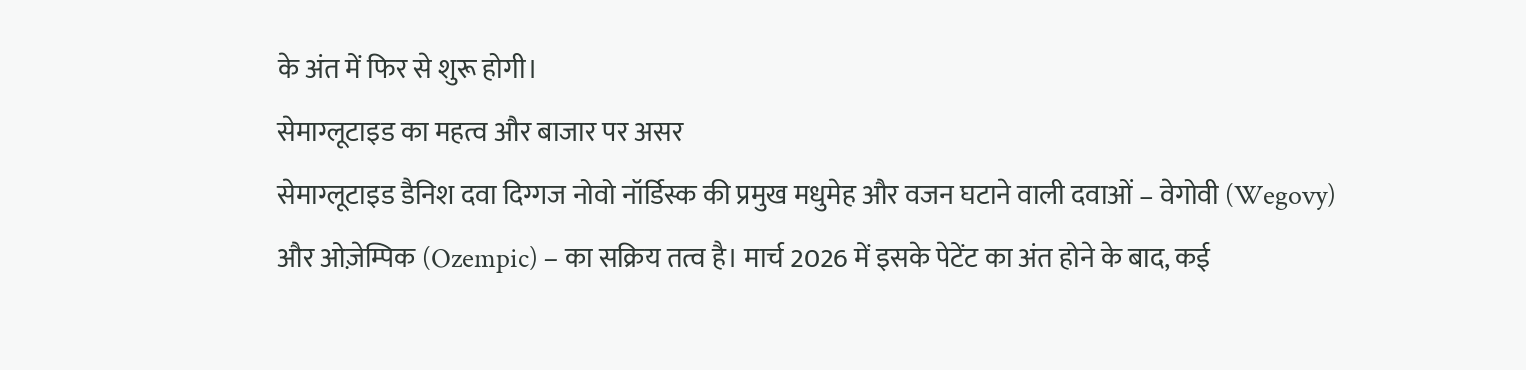के अंत में फिर से शुरू होगी।
सेमाग्लूटाइड का महत्व और बाजार पर असर
सेमाग्लूटाइड डैनिश दवा दिग्गज नोवो नॉर्डिस्क की प्रमुख मधुमेह और वजन घटाने वाली दवाओं – वेगोवी (Wegovy) और ओज़ेम्पिक (Ozempic) – का सक्रिय तत्व है। मार्च 2026 में इसके पेटेंट का अंत होने के बाद, कई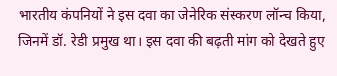भारतीय कंपनियों ने इस दवा का जेनेरिक संस्करण लॉन्च किया, जिनमें डॉ. रेडी प्रमुख था। इस दवा की बढ़ती मांग को देखते हुए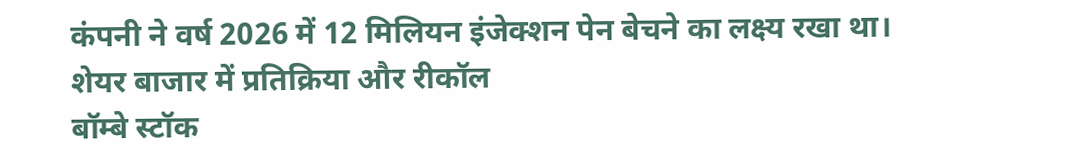कंपनी ने वर्ष 2026 में 12 मिलियन इंजेक्शन पेन बेचने का लक्ष्य रखा था।
शेयर बाजार में प्रतिक्रिया और रीकॉल
बॉम्बे स्टॉक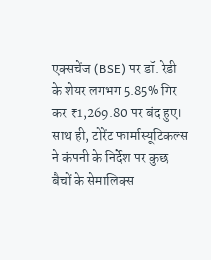एक्सचेंज (BSE) पर डॉ. रेडी के शेयर लगभग 5.85% गिर कर ₹1,269.80 पर बंद हुए। साथ ही, टोरेंट फार्मास्यूटिकल्स ने कंपनी के निर्देश पर कुछ बैचों के सेमालिक्स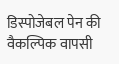डिस्पोजेबल पेन की वैकल्पिक वापसी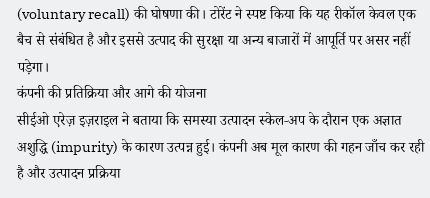(voluntary recall) की घोषणा की। टोरेंट ने स्पष्ट किया कि यह रीकॉल केवल एक बैच से संबंधित है और इससे उत्पाद की सुरक्षा या अन्य बाजारों में आपूर्ति पर असर नहीं पड़ेगा।
कंपनी की प्रतिक्रिया और आगे की योजना
सीईओ एरेज़ इज़राइल ने बताया कि समस्या उत्पादन स्केल‑अप के दौरान एक अज्ञात अशुद्धि (impurity) के कारण उत्पन्न हुई। कंपनी अब मूल कारण की गहन जाँच कर रही है और उत्पादन प्रक्रिया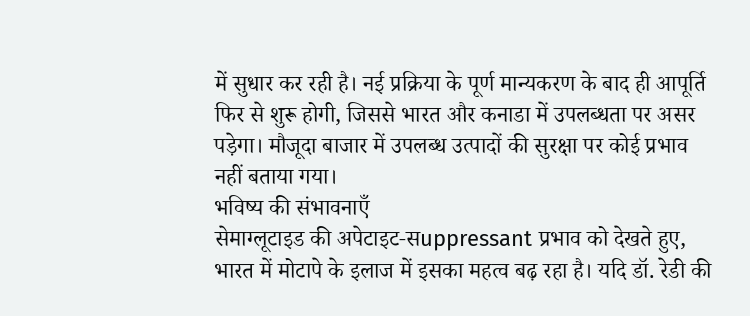में सुधार कर रही है। नई प्रक्रिया के पूर्ण मान्यकरण के बाद ही आपूर्ति फिर से शुरू होगी, जिससे भारत और कनाडा में उपलब्धता पर असर पड़ेगा। मौजूदा बाजार में उपलब्ध उत्पादों की सुरक्षा पर कोई प्रभाव नहीं बताया गया।
भविष्य की संभावनाएँ
सेमाग्लूटाइड की अपेटाइट‑सuppressant प्रभाव को देखते हुए, भारत में मोटापे के इलाज में इसका महत्व बढ़ रहा है। यदि डॉ. रेडी की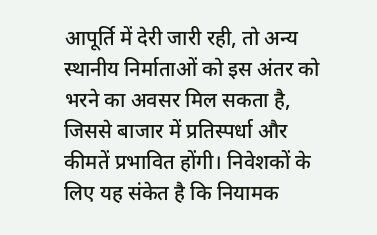आपूर्ति में देरी जारी रही, तो अन्य स्थानीय निर्माताओं को इस अंतर को भरने का अवसर मिल सकता है, जिससे बाजार में प्रतिस्पर्धा और कीमतें प्रभावित होंगी। निवेशकों के लिए यह संकेत है कि नियामक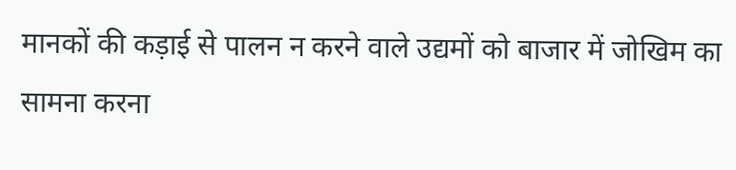मानकों की कड़ाई से पालन न करने वाले उद्यमों को बाजार में जोखिम का सामना करना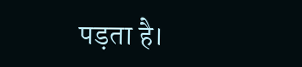पड़ता है।